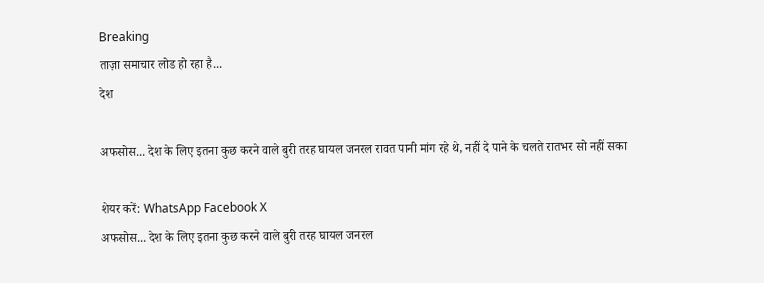Breaking
ताज़ा समाचार लोड हो रहा है...
देश

अफसोस... देश के लिए इतना कुछ करने वाले बुरी तरह घायल जनरल रावत पानी मांग रहे थे, नहीं दे पाने के चलते रातभर सो नहीं सका

शेयर करें: WhatsApp Facebook X
अफसोस... देश के लिए इतना कुछ करने वाले बुरी तरह घायल जनरल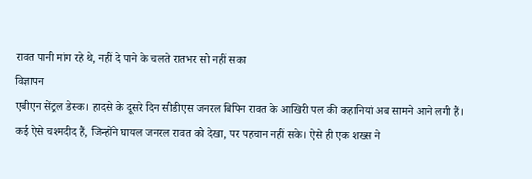रावत पानी मांग रहे थे, नहीं दे पाने के चलते रातभर सो नहीं सका
विज्ञापन
एबीएन सेंट्रल डेस्क। हादसे के दूसरे दिन सीडीएस जनरल बिपिन रावत के आखिरी पल की कहानियां अब सामने आने लगी हैं। कई ऐसे चश्मदीद हैं, जिन्होंने घायल जनरल रावत को देखा, पर पहचान नहीं सके। ऐसे ही एक शख्स ने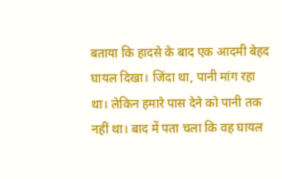बताया कि हादसे के बाद एक आदमी बेहद घायल दिखा। जिंदा था, पानी मांग रहा था। लेकिन हमारे पास देने को पानी तक नहीं था। बाद में पता चला कि वह घायल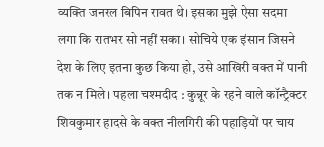व्यक्ति जनरल बिपिन रावत थे। इसका मुझे ऐसा सदमा लगा कि रातभर सो नहीं सका। सोचिये एक इंसान जिसने देश के लिए इतना कुछ किया हो, उसे आखिरी वक्त में पानी तक न मिले। पहला चश्मदीद : कुन्नूर के रहने वाले कॉन्ट्रैक्टर शिवकुमार हादसे के वक्त नीलगिरी की पहाड़ियों पर चाय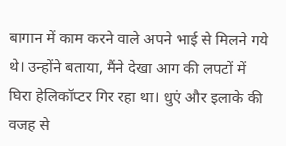बागान में काम करने वाले अपने भाई से मिलने गये थे। उन्होंने बताया, मैंने देखा आग की लपटों में घिरा हेलिकॉप्टर गिर रहा था। धुएं और इलाके की वजह से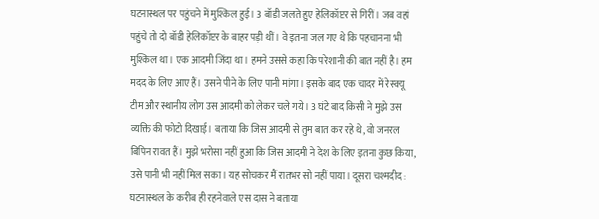घटनास्थल पर पहुंचने में मुश्किल हुई। 3 बॉडी जलते हुए हेलिकॉप्टर से गिरीं। जब वहां पहुंचे तो दो बॉडी हेलिकॉप्टर के बाहर पड़ी थीं। वे इतना जल गए थे कि पहचानना भी मुश्किल था। एक आदमी जिंदा था। हमने उससे कहा कि परेशानी की बात नहीं है। हम मदद के लिए आए हैं। उसने पीने के लिए पानी मांगा। इसके बाद एक चादर में रेस्क्यू टीम और स्थानीय लोग उस आदमी को लेकर चले गये। 3 घंटे बाद किसी ने मुझे उस व्यक्ति की फोटो दिखाई। बताया कि जिस आदमी से तुम बात कर रहे थे, वो जनरल बिपिन रावत हैं। मुझे भरोसा नहीं हुआ कि जिस आदमी ने देश के लिए इतना कुछ किया, उसे पानी भी नहीं मिल सका। यह सोचकर मैं रातभर सो नहीं पाया। दूसरा चश्मदीद : घटनास्थल के करीब ही रहनेवाले एस दास ने बताया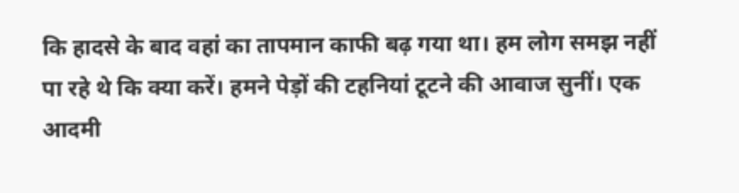कि हादसे के बाद वहां का तापमान काफी बढ़ गया था। हम लोग समझ नहीं पा रहे थे कि क्या करें। हमने पेड़ों की टहनियां टूटने की आवाज सुनीं। एक आदमी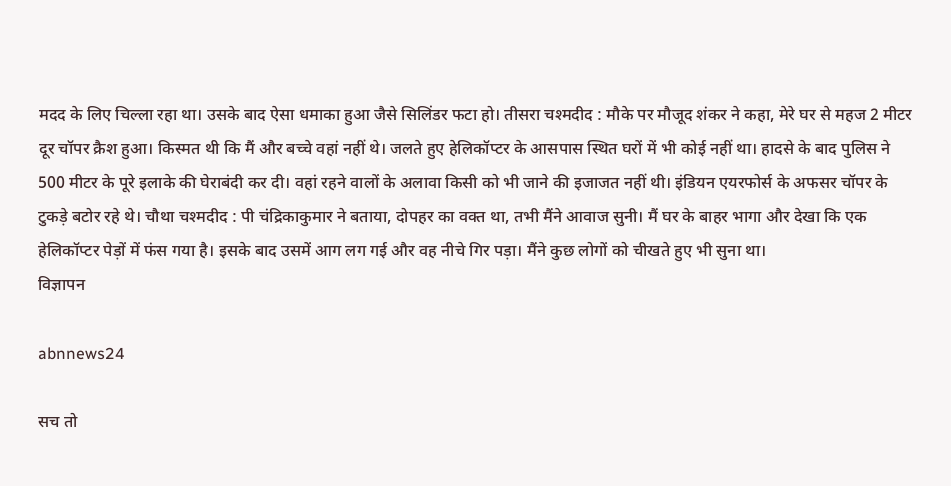मदद के लिए चिल्ला रहा था। उसके बाद ऐसा धमाका हुआ जैसे सिलिंडर फटा हो। तीसरा चश्मदीद : मौके पर मौजूद शंकर ने कहा, मेरे घर से महज 2 मीटर दूर चॉपर क्रैश हुआ। किस्मत थी कि मैं और बच्चे वहां नहीं थे। जलते हुए हेलिकॉप्टर के आसपास स्थित घरों में भी कोई नहीं था। हादसे के बाद पुलिस ने 500 मीटर के पूरे इलाके की घेराबंदी कर दी। वहां रहने वालों के अलावा किसी को भी जाने की इजाजत नहीं थी। इंडियन एयरफोर्स के अफसर चॉपर के टुकड़े बटोर रहे थे। चौथा चश्मदीद : पी चंद्रिकाकुमार ने बताया, दोपहर का वक्त था, तभी मैंने आवाज सुनी। मैं घर के बाहर भागा और देखा कि एक हेलिकॉप्टर पेड़ों में फंस गया है। इसके बाद उसमें आग लग गई और वह नीचे गिर पड़ा। मैंने कुछ लोगों को चीखते हुए भी सुना था।
विज्ञापन

abnnews24

सच तो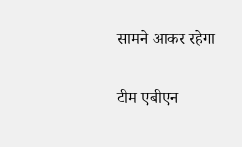सामने आकर रहेगा

टीम एबीएन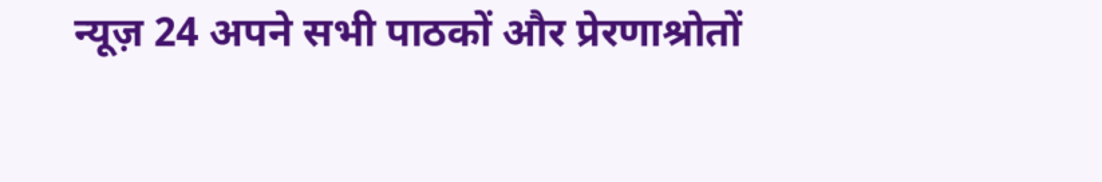न्यूज़ 24 अपने सभी पाठकों और प्रेरणाश्रोतों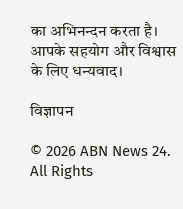का अभिनन्दन करता है। आपके सहयोग और विश्वास के लिए धन्यवाद।

विज्ञापन

© 2026 ABN News 24. All Rights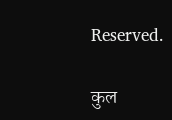Reserved.

कुल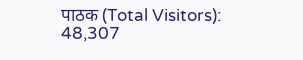पाठक (Total Visitors): 48,307